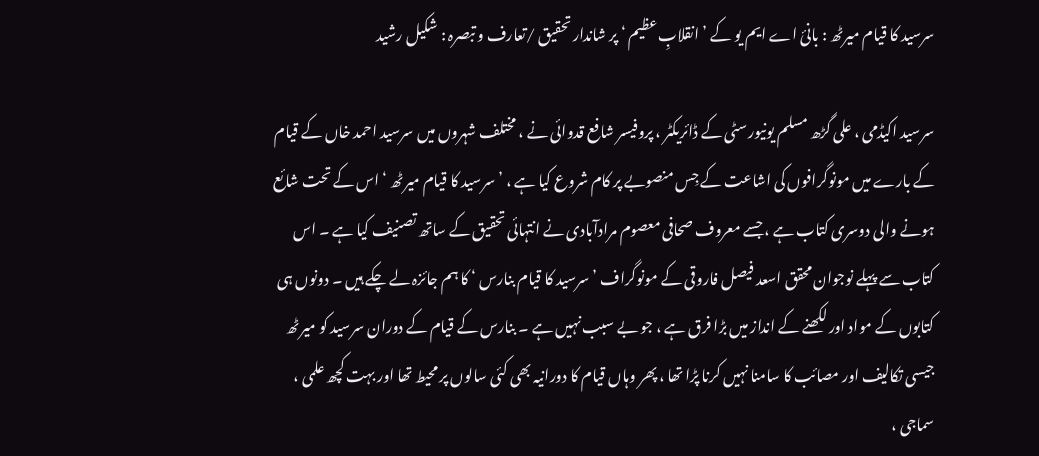سرسید کا قیام میرٹھ : بانیٔ اے ایم یو کے ’ انقلابِ عظیم ‘ پر شاندار تحقیق /تعارف و تبصرہ : شکیل رشید

سرسید اکیڈمی ، علی گڑھ مسلم یونیورسٹی کے ڈائریکٹر ، پروفیسر شافع قدوائی نے ، مختلف شہروں میں سرسید احمد خاں کے قیام کے بارے میں مونوگرافوں کی اشاعت کے جِس منصوبے پر کام شروع کیا ہے ، ’ سرسید کا قیام میرٹھ ‘ اس کے تحت شائع ہونے والی دوسری کتاب ہے ، جسے معروف صحافی معصوم مرادآبادی نے انتہائی تحقیق کے ساتھ تصنیف کیا ہے ۔ اس کتاب سے پہلے نوجوان محقق اسعد فیصل فاروقی کے مونوگراف ’ سرسید کا قیام بنارس ‘ کا ہم جائزہ لے چکے ہیں ۔ دونوں ہی کتابوں کے مواد اور لکھنے کے انداز میں بڑا فرق ہے ، جو بے سبب نہیں ہے ۔ بنارس کے قیام کے دوران سرسید کو میرٹھ جیسی تکالیف اور مصائب کا سامنا نہیں کرنا پڑا تھا ، پھر وہاں قیام کا دورانیہ بھی کئی سالوں پر محیط تھا اور بہت کچھ علمی ، سماجی ،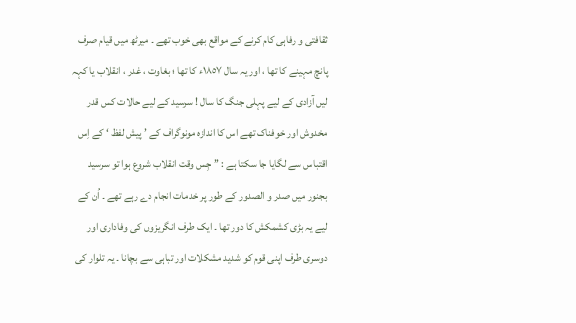ثقافتی و رفاہی کام کرنے کے مواقع بھی خوب تھے ۔ میرٹھ میں قیام صرف پانچ مہینے کا تھا ، اور یہ سال ١٨٥٧ء کا تھا ؛ بغاوت ، غدر ، انقلاب یا کہہ لیں آزادی کے لیے پہلی جنگ کا سال ! سرسید کے لیے حالات کس قدر مخدوش اور خوفناک تھے اس کا اندازہ مونوگراف کے ’ پیش لفظ ‘ کے اِس اقتباس سے لگایا جا سکتا ہے : ’’ جِس وقت انقلاب شروع ہوا تو سرسید بجنور میں صدر و الصدور کے طور پر خدمات انجام دے رہے تھے ۔ اُن کے لیے یہ بڑی کشمکش کا دور تھا ۔ ایک طرف انگریزوں کی وفاداری اور دوسری طرف اپنی قوم کو شدید مشکلات اور تباہی سے بچانا ۔ یہ تلوار کی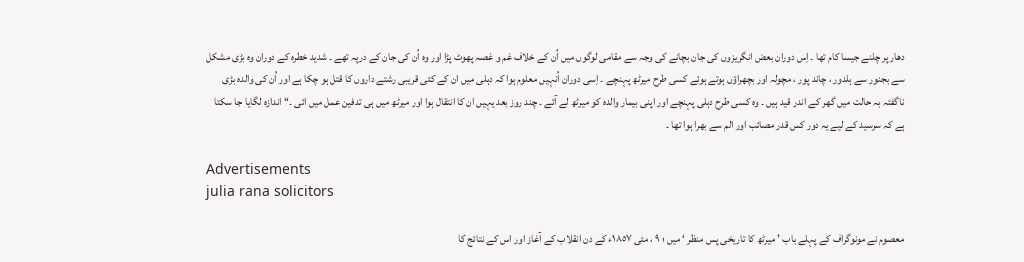دھار پر چلنے جیسا کام تھا ۔ اِس دوران بعض انگریزوں کی جان بچانے کی وجہ سے مقامی لوگوں میں اُن کے خلاف غم و غصہ پھوٹ پڑا اور وہ اُن کی جان کے درپہ تھے ۔ شدید خطرہ کے دوران وہ بڑی مشکل سے بجنور سے ہلدور ، چاند پور ، مچولہ اور بچھراؤں ہوتے ہوئے کسی طرح میرٹھ پہنچے ۔ اِسی دوران اُنہیں معلوم ہوا کہ دہلی میں ان کے کئی قریبی رشتے داروں کا قتل ہو چکا ہے اور اُن کی والدہ بڑی ناگفتہ بہ حالت میں گھر کے اندر قید ہیں ۔ وہ کسی طرح دہلی پہنچے اور اپنی بیمار والدہ کو میرٹھ لے آئے ۔ چند روز بعد یہیں ان کا انتقال ہوا اور میرٹھ میں ہی تدفین عمل میں ائی ۔‘‘ اندازہ لگایا جا سکتا ہے کہ سرسید کے لیے یہ دور کس قدر مصائب اور الم سے بھرا ہوا تھا ۔

Advertisements
julia rana solicitors

معصوم نے مونوگراف کے پہلے باب ’ میرٹھ کا تاریخی پس منظر ‘ میں ؛ ٩ ، مئی ١٨٥٧ء کے دن انقلاب کے آغاز اور اس کے نتائج کا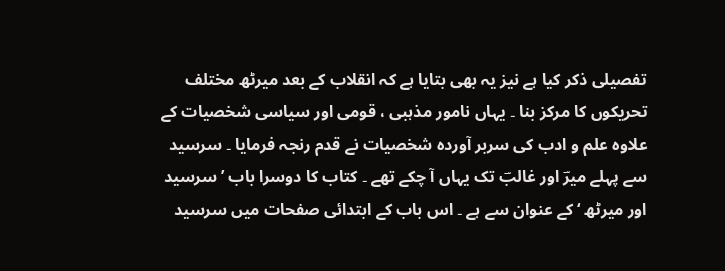تفصیلی ذکر کیا ہے نیز یہ بھی بتایا ہے کہ انقلاب کے بعد میرٹھ مختلف تحریکوں کا مرکز بنا ۔ یہاں نامور مذہبی ، قومی اور سیاسی شخصیات کے علاوہ علم و ادب کی سربر آوردہ شخصیات نے قدم رنجہ فرمایا ۔ سرسید سے پہلے میرؔ اور غالبؔ تک یہاں آ چکے تھے ۔ کتاب کا دوسرا باب ’ سرسید اور میرٹھ ‘ کے عنوان سے ہے ۔ اس باب کے ابتدائی صفحات میں سرسید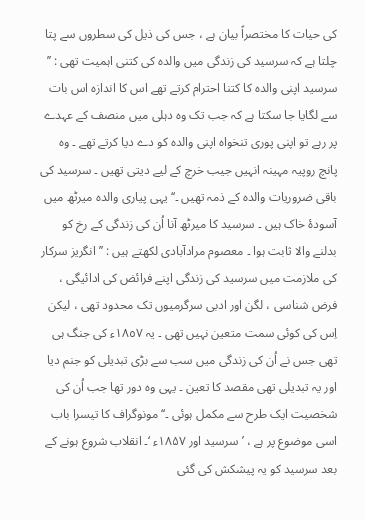کی حیات کا مختصراً بیان ہے ، جس کی ذیل کی سطروں سے پتا چلتا ہے کہ سرسید کی زندگی میں والدہ کی کتنی اہمیت تھی : ’’ سرسید اپنی والدہ کا کتنا احترام کرتے تھے اس کا اندازہ اس بات سے لگایا جا سکتا ہے کہ جب تک وہ دہلی میں منصف کے عہدے پر رہے تو اپنی پوری تنخواہ اپنی والدہ کو دے دیا کرتے تھے ۔ وہ پانچ روپیہ مہینہ انہیں جیب خرچ کے لیے دیتی تھیں ۔ سرسید کی باقی ضروریات والدہ کے ذمہ تھیں ۔‘‘ یہی پیاری والدہ میرٹھ میں آسودۂ خاک ہیں ۔ سرسید کا میرٹھ آنا اُن کی زندگی کے رخ کو بدلنے والا ثابت ہوا ۔ معصوم مرادآبادی لکھتے ہیں : ’’ انگریز سرکار کی ملازمت میں سرسید کی زندگی اپنے فرائض کی ادائیگی ، فرض شناسی ، لگن اور ادبی سرگرمیوں تک محدود تھی ، لیکن اِس کی کوئی سمت متعین نہیں تھی ۔ یہ ١٨٥٧ء کی جنگ ہی تھی جس نے اُن کی زندگی میں سب سے بڑی تبدیلی کو جنم دیا اور یہ تبدیلی تھی مقصد کا تعین ۔ یہی وہ دور تھا جب اُن کی شخصیت ایک طرح سے مکمل ہوئی ۔‘‘ مونوگراف کا تیسرا باب اسی موضوع پر ہے ، ’ سرسید اور ۱۸۵۷ء ‘۔ انقلاب شروع ہونے کے بعد سرسید کو یہ پیشکش کی گئی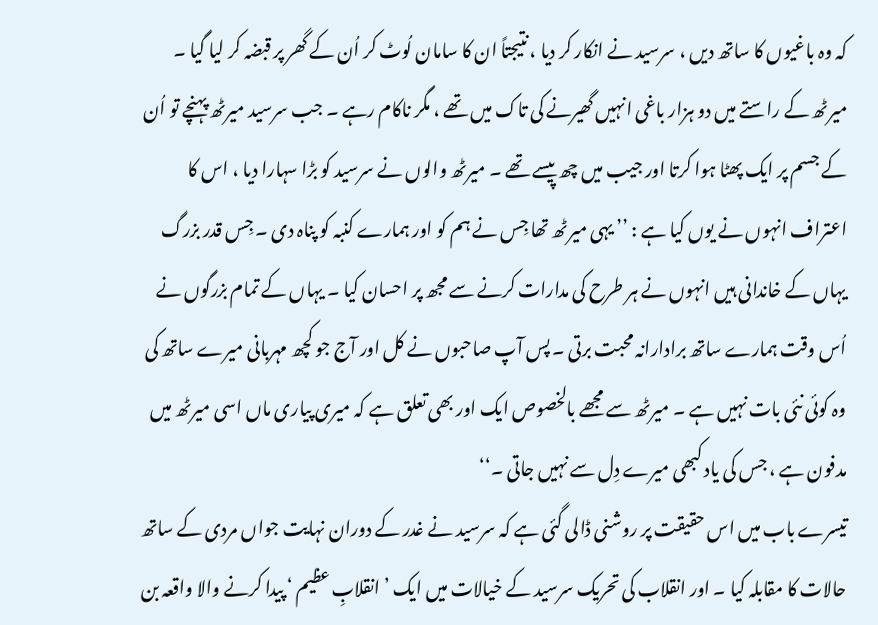کہ وہ باغیوں کا ساتھ دیں ، سرسید نے انکار کر دیا ، نتیجتاً ان کا سامان لُوٹ کر اُن کے گھر پر قبضہ کر لیا گیا ۔ میرٹھ کے راستے میں دو ہزار باغی انہیں گھیرنے کی تاک میں تھے ، مگر ناکام رہے ۔ جب سرسید میرٹھ پہنچے تو اُن کے جسم پر ایک پھٹا ہوا کرتا اور جیب میں چھ پیسے تھے ۔ میرٹھ والوں نے سرسید کو بڑا سہارا دیا ، اس کا اعتراف انہوں نے یوں کیا ہے : ’’ یہی میرٹھ تھا جِس نے ہم کو اور ہمارے کنبہ کو پناہ دی ۔ جِس قدر بزرگ یہاں کے خاندانی ہیں انہوں نے ہر طرح کی مدارات کرنے سے مجھ پر احسان کیا ۔ یہاں کے تمام بزرگوں نے اُس وقت ہمارے ساتھ برادارانہ محبت برتی ۔ پس آپ صاحبوں نے کل اور آج جو کچھ مہربانی میرے ساتھ کی وہ کوئی نئی بات نہیں ہے ۔ میرٹھ سے مجھے بالخصوص ایک اور بھی تعلق ہے کہ میری پیاری ماں اسی میرٹھ میں مدفون ہے ، جس کی یاد کبھی میرے دِل سے نہیں جاتی ۔‘‘
تیسرے باب میں اس حقیقت پر روشنی ڈالی گئی ہے کہ سرسید نے غدر کے دوران نہایت جواں مردی کے ساتھ حالات کا مقابلہ کیا ۔ اور انقلاب کی تحریک سرسید کے خیالات میں ایک ’ انقلابِ عظیم ‘ پیدا کرنے والا واقعہ بن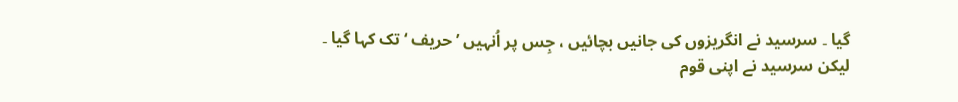گیا ۔ سرسید نے انگریزوں کی جانیں بچائیں ، جِس پر اُنہیں ’ حریف ‘ تک کہا گیا ۔ لیکن سرسید نے اپنی قوم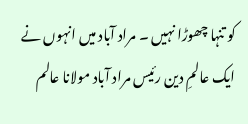کو تنہا چھوڑا نہیں ۔ مراد آباد میں انہوں نے ایک عالمِ دین رئیس مراد آباد مولانا عالم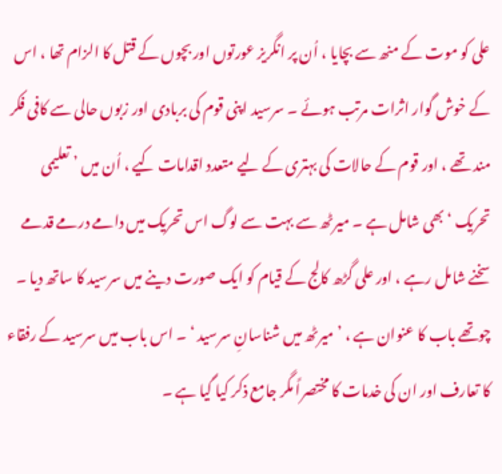علی کو موت کے منھ سے بچایا ، اُن پر انگریز عورتوں اور بچوں کے قتل کا الزام تھا ، اس کے خوش گوار اثرات مرتب ہوئے ۔ سرسید اپنی قوم کی بربادی اور زبوں حالی سے کافی فکر مند تھے ، اور قوم کے حالات کی بہتری کے لیے متعدد اقدامات کیے ، اُن میں ’ تعلیمی تحریک ‘ بھی شامل ہے ۔ میرٹھ سے بہت سے لوگ اس تحریک میں دامے درمے قدمے سخنے شامل رہے ، اور علی گڑھ کالج کے قیام کو ایک صورت دینے میں سرسید کا ساتھ دیا ۔ چوتھے باب کا عنوان ہے ، ’ میرٹھ میں شناسانِ سرسید ‘ ۔ اس باب میں سرسید کے رفقاء کا تعارف اور ان کی خدمات کا مختصراً مگر جامع ذکر کیا گیا ہے ۔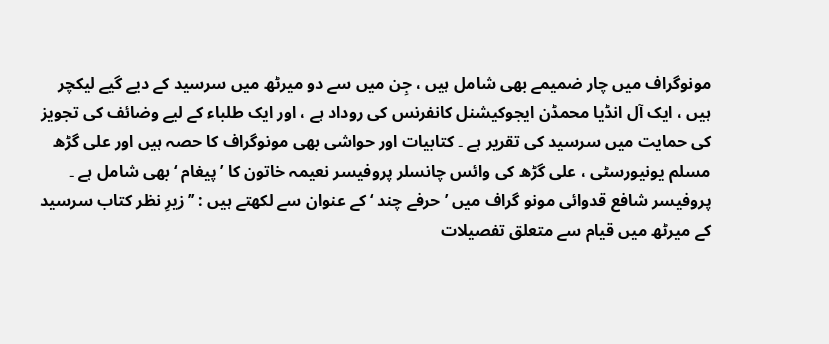مونوگراف میں چار ضمیمے بھی شامل ہیں ، جِن میں سے دو میرٹھ میں سرسید کے دیے گیے لیکچر ہیں ، ایک آل انڈیا محمڈن ایجوکیشنل کانفرنس کی روداد ہے ، اور ایک طلباء کے لیے وضائف کی تجویز کی حمایت میں سرسید کی تقریر ہے ۔ کتابیات اور حواشی بھی مونوگراف کا حصہ ہیں اور علی گڑھ مسلم یونیورسٹی ، علی گڑھ کی وائس چانسلر پروفیسر نعیمہ خاتون کا ’ پیغام ‘ بھی شامل ہے ۔ پروفیسر شافع قدوائی مونو گراف میں ’ حرفے چند ‘ کے عنوان سے لکھتے ہیں : ’’ زیرِ نظر کتاب سرسید کے میرٹھ میں قیام سے متعلق تفصیلات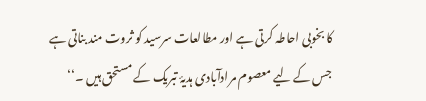کا بخوبی احاطہ کرتی ہے اور مطالعات سرسید کو ثروت مند بناتی ہے جس کے لیے معصوم مرادآبادی ہدیۂ تبریک کے مستحق ہیں ۔‘‘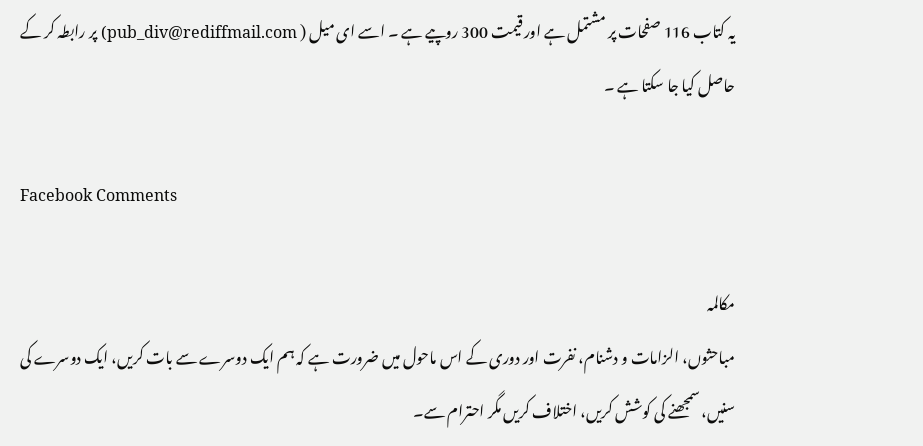یہ کتاب 116 صفحات پر مشتمل ہے اور قیمت 300 روپیے ہے ۔ اسے ای میل ( pub_div@rediffmail.com) پر رابطہ کر کے حاصل کیا جا سکتا ہے ۔

Facebook Comments

مکالمہ
مباحثوں، الزامات و دشنام، نفرت اور دوری کے اس ماحول میں ضرورت ہے کہ ہم ایک دوسرے سے بات کریں، ایک دوسرے کی سنیں، سمجھنے کی کوشش کریں، اختلاف کریں مگر احترام سے۔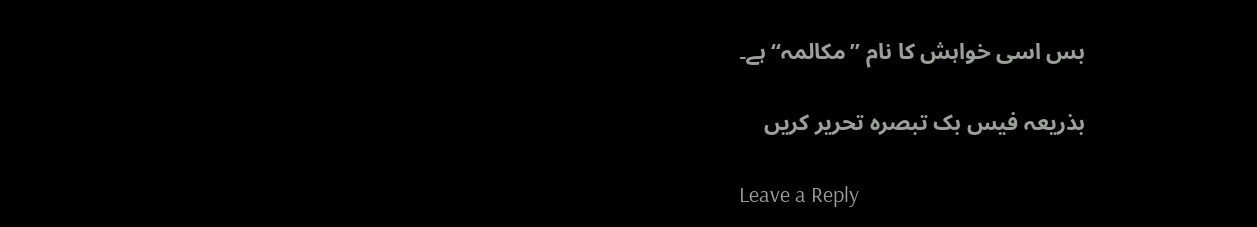بس اسی خواہش کا نام ”مکالمہ“ ہے۔

بذریعہ فیس بک تبصرہ تحریر کریں

Leave a Reply